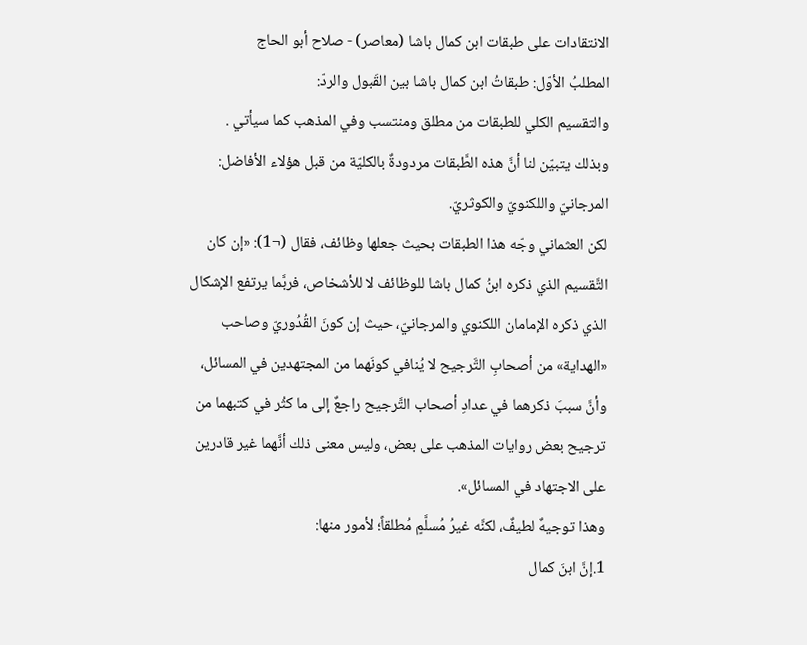الانتقادات على طبقات ابن كمال باشا (معاصر) - صلاح أبو الحاج
المطلبُ الأوّل: طبقاتُ ابن كمال باشا بين القَبول والردّ:
والتقسيم الكلي للطبقات من مطلق ومنتسب وفي المذهب كما سيأتي .
وبذلك يتبيّن لنا أنَّ هذه الطَّبقات مردودةٌ بالكليّة من قبل هؤلاء الأفاضل: المرجانيّ واللكنويّ والكوثريّ.
لكن العثماني وجّه هذا الطبقات بحيث جعلها وظائف، فقال (¬1): «إن كان التَّقسيم الذي ذكره ابنُ كمال باشا للوظائف لا للأشخاص، فربَّما يرتفع الإشكال الذي ذكره الإمامان اللكنوي والمرجانيّ، حيث إن كونَ القُدُوريّ وصاحب «الهداية» من أصحابِ التَّرجيح لا يُنافي كونَهما من المجتهدين في المسائل، وأنَّ سببَ ذكرهما في عدادِ أصحاب التَّرجيح راجعٌ إلى ما كثُر في كتبهما من ترجيح بعض روايات المذهب على بعض، وليس معنى ذلك أنَّهما غير قادرين على الاجتهاد في المسائل».
وهذا توجيهٌ لطيفٌ، لكنَّه غيرُ مُسلَّمٍ مُطلقاً؛ لأمور منها:
1.إنَّ ابنَ كمال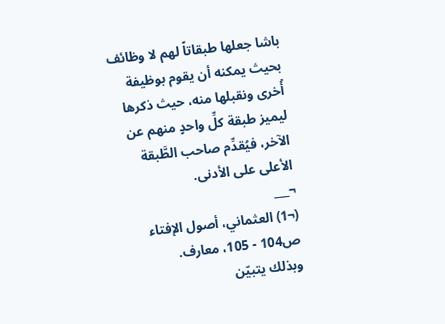باشا جعلها طبقاتاً لهم لا وظائف بحيث يمكنه أن يقوم بوظيفة أُخرى ونقبلها منه، حيث ذكرها ليميز طبقة كلِّ واحدٍ منهم عن الآخر، فيُقدِّم صاحب الطَّبقة الأعلى على الأدنى.
¬___
(¬1) العثماني، أصول الإفتاء ص104 - 105، معارف.
وبذلك يتبيّن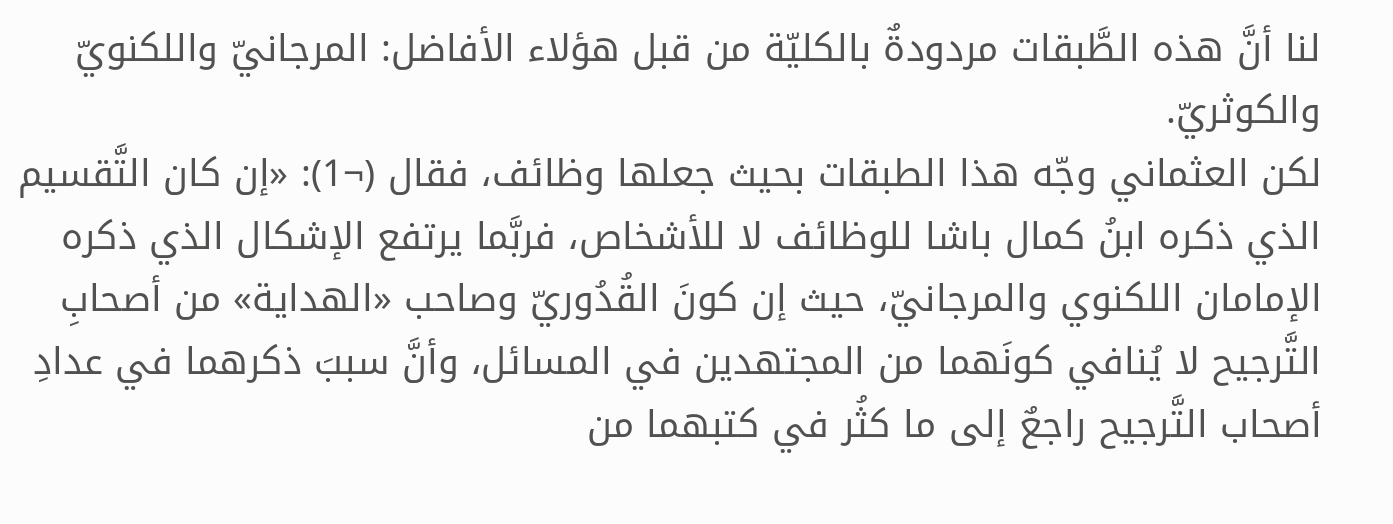لنا أنَّ هذه الطَّبقات مردودةٌ بالكليّة من قبل هؤلاء الأفاضل: المرجانيّ واللكنويّ والكوثريّ.
لكن العثماني وجّه هذا الطبقات بحيث جعلها وظائف، فقال (¬1): «إن كان التَّقسيم الذي ذكره ابنُ كمال باشا للوظائف لا للأشخاص، فربَّما يرتفع الإشكال الذي ذكره الإمامان اللكنوي والمرجانيّ، حيث إن كونَ القُدُوريّ وصاحب «الهداية» من أصحابِ التَّرجيح لا يُنافي كونَهما من المجتهدين في المسائل، وأنَّ سببَ ذكرهما في عدادِ أصحاب التَّرجيح راجعٌ إلى ما كثُر في كتبهما من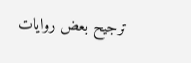ترجيح بعض روايات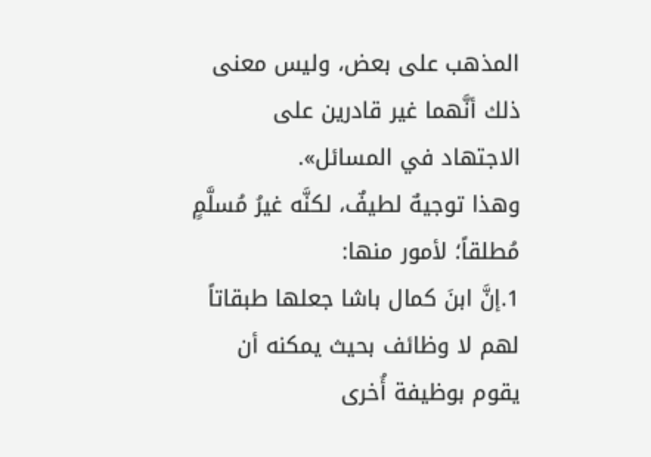المذهب على بعض، وليس معنى ذلك أنَّهما غير قادرين على الاجتهاد في المسائل».
وهذا توجيهٌ لطيفٌ، لكنَّه غيرُ مُسلَّمٍ مُطلقاً؛ لأمور منها:
1.إنَّ ابنَ كمال باشا جعلها طبقاتاً لهم لا وظائف بحيث يمكنه أن يقوم بوظيفة أُخرى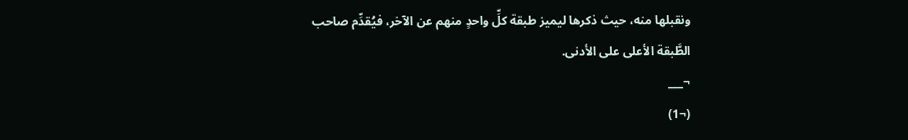ونقبلها منه، حيث ذكرها ليميز طبقة كلِّ واحدٍ منهم عن الآخر، فيُقدِّم صاحب الطَّبقة الأعلى على الأدنى.
¬___
(¬1)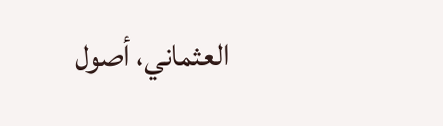العثماني، أصول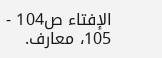الإفتاء ص104 - 105، معارف.